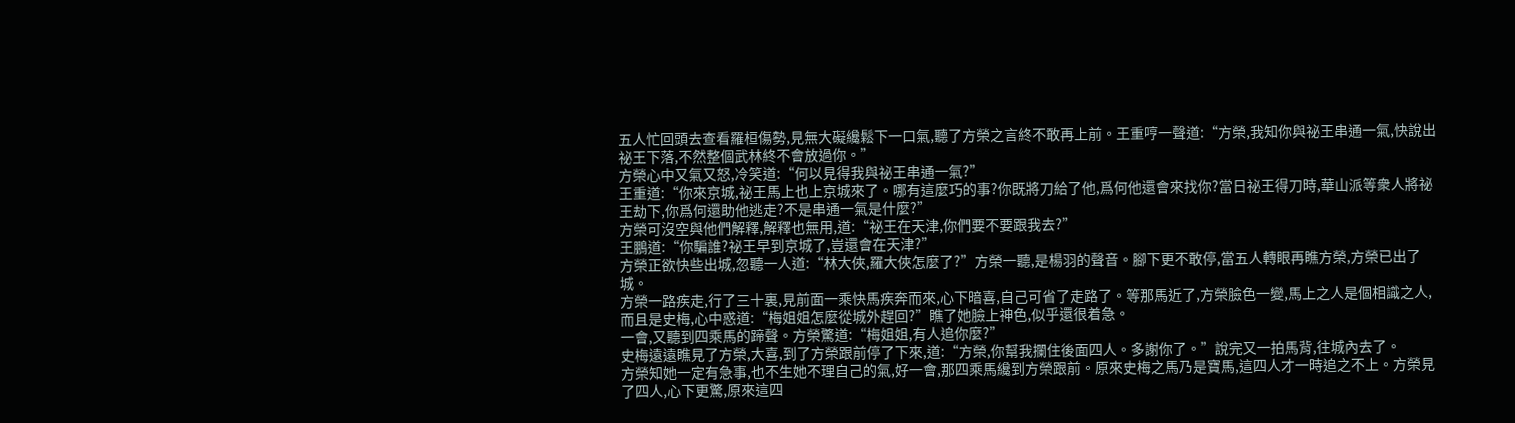五人忙回頭去查看羅桓傷勢,見無大礙纔鬆下一口氣,聽了方榮之言終不敢再上前。王重哼一聲道:“方榮,我知你與祕王串通一氣,快說出祕王下落,不然整個武林終不會放過你。”
方榮心中又氣又怒,冷笑道:“何以見得我與祕王串通一氣?”
王重道:“你來京城,祕王馬上也上京城來了。哪有這麼巧的事?你既將刀給了他,爲何他還會來找你?當日祕王得刀時,華山派等衆人將祕王劫下,你爲何還助他逃走?不是串通一氣是什麼?”
方榮可沒空與他們解釋,解釋也無用,道:“祕王在天津,你們要不要跟我去?”
王鵬道:“你騙誰?祕王早到京城了,豈還會在天津?”
方榮正欲快些出城,忽聽一人道:“林大俠,羅大俠怎麼了?”方榮一聽,是楊羽的聲音。腳下更不敢停,當五人轉眼再瞧方榮,方榮已出了城。
方榮一路疾走,行了三十裏,見前面一乘快馬疾奔而來,心下暗喜,自己可省了走路了。等那馬近了,方榮臉色一變,馬上之人是個相識之人,而且是史梅,心中惑道:“梅姐姐怎麼從城外趕回?”瞧了她臉上神色,似乎還很着急。
一會,又聽到四乘馬的蹄聲。方榮驚道:“梅姐姐,有人追你麼?”
史梅遠遠瞧見了方榮,大喜,到了方榮跟前停了下來,道:“方榮,你幫我攔住後面四人。多謝你了。”說完又一拍馬背,往城內去了。
方榮知她一定有急事,也不生她不理自己的氣,好一會,那四乘馬纔到方榮跟前。原來史梅之馬乃是寶馬,這四人才一時追之不上。方榮見了四人,心下更驚,原來這四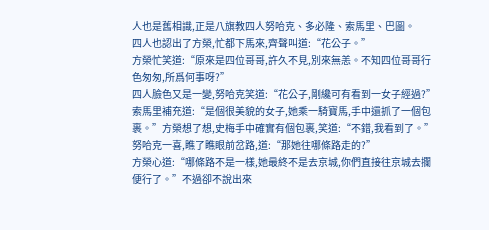人也是舊相識,正是八旗教四人努哈克、多必隆、索馬里、巴圖。
四人也認出了方榮,忙都下馬來,齊聲叫道:“花公子。”
方榮忙笑道:“原來是四位哥哥,許久不見,別來無恙。不知四位哥哥行色匆匆,所爲何事呀?”
四人臉色又是一變,努哈克笑道:“花公子,剛纔可有看到一女子經過?”
索馬里補充道:“是個很美貌的女子,她乘一騎寶馬,手中還抓了一個包裹。”方榮想了想,史梅手中確實有個包裹,笑道:“不錯,我看到了。”
努哈克一喜,瞧了瞧眼前岔路,道:“那她往哪條路走的?”
方榮心道:“哪條路不是一樣,她最終不是去京城,你們直接往京城去攔便行了。”不過卻不說出來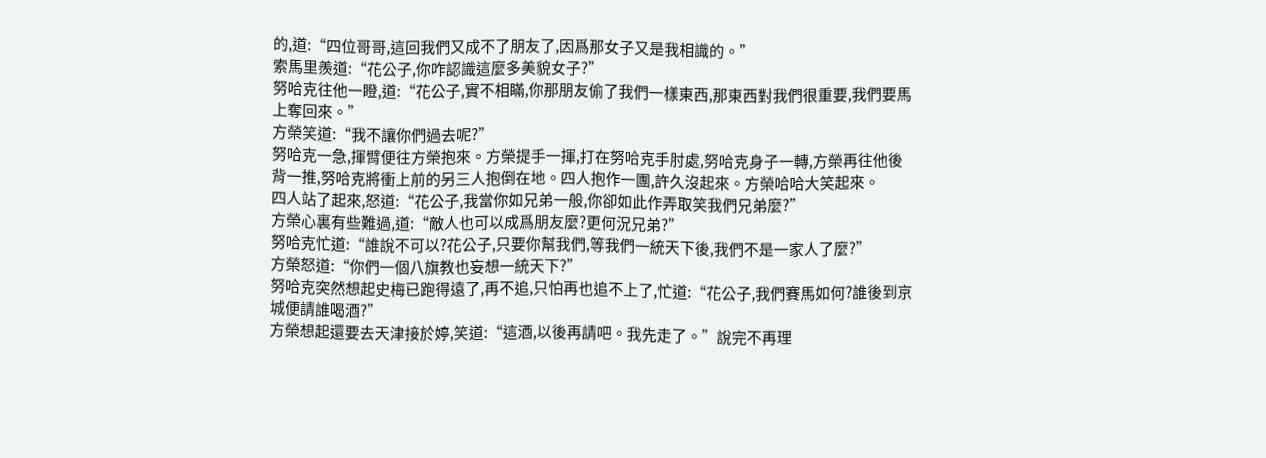的,道:“四位哥哥,這回我們又成不了朋友了,因爲那女子又是我相識的。”
索馬里羨道:“花公子,你咋認識這麼多美貌女子?”
努哈克往他一瞪,道:“花公子,實不相瞞,你那朋友偷了我們一樣東西,那東西對我們很重要,我們要馬上奪回來。”
方榮笑道:“我不讓你們過去呢?”
努哈克一急,揮臂便往方榮抱來。方榮提手一揮,打在努哈克手肘處,努哈克身子一轉,方榮再往他後背一推,努哈克將衝上前的另三人抱倒在地。四人抱作一團,許久沒起來。方榮哈哈大笑起來。
四人站了起來,怒道:“花公子,我當你如兄弟一般,你卻如此作弄取笑我們兄弟麼?”
方榮心裏有些難過,道:“敵人也可以成爲朋友麼?更何況兄弟?”
努哈克忙道:“誰說不可以?花公子,只要你幫我們,等我們一統天下後,我們不是一家人了麼?”
方榮怒道:“你們一個八旗教也妄想一統天下?”
努哈克突然想起史梅已跑得遠了,再不追,只怕再也追不上了,忙道:“花公子,我們賽馬如何?誰後到京城便請誰喝酒?”
方榮想起還要去天津接於婷,笑道:“這酒,以後再請吧。我先走了。”說完不再理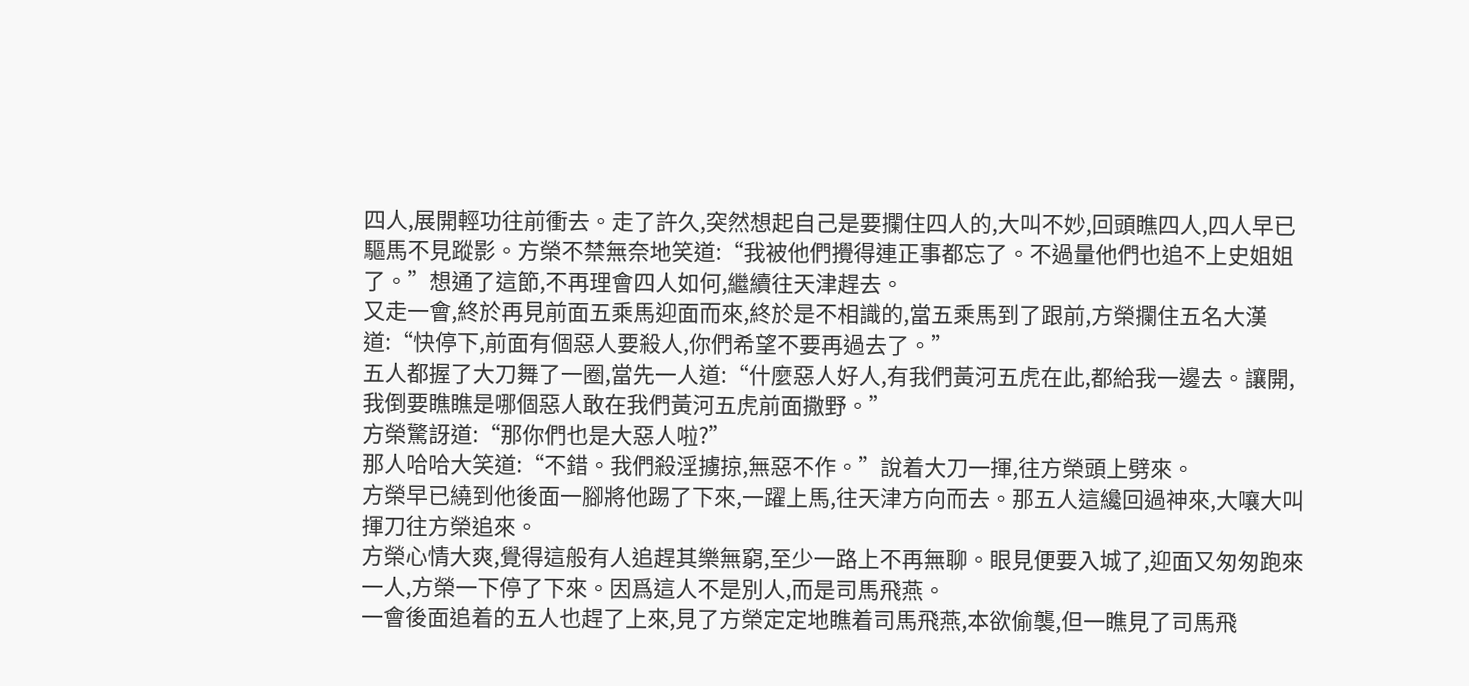四人,展開輕功往前衝去。走了許久,突然想起自己是要攔住四人的,大叫不妙,回頭瞧四人,四人早已驅馬不見蹤影。方榮不禁無奈地笑道:“我被他們攪得連正事都忘了。不過量他們也追不上史姐姐了。”想通了這節,不再理會四人如何,繼續往天津趕去。
又走一會,終於再見前面五乘馬迎面而來,終於是不相識的,當五乘馬到了跟前,方榮攔住五名大漢道:“快停下,前面有個惡人要殺人,你們希望不要再過去了。”
五人都握了大刀舞了一圈,當先一人道:“什麼惡人好人,有我們黃河五虎在此,都給我一邊去。讓開,我倒要瞧瞧是哪個惡人敢在我們黃河五虎前面撒野。”
方榮驚訝道:“那你們也是大惡人啦?”
那人哈哈大笑道:“不錯。我們殺淫擄掠,無惡不作。”說着大刀一揮,往方榮頭上劈來。
方榮早已繞到他後面一腳將他踢了下來,一躍上馬,往天津方向而去。那五人這纔回過神來,大嚷大叫揮刀往方榮追來。
方榮心情大爽,覺得這般有人追趕其樂無窮,至少一路上不再無聊。眼見便要入城了,迎面又匆匆跑來一人,方榮一下停了下來。因爲這人不是別人,而是司馬飛燕。
一會後面追着的五人也趕了上來,見了方榮定定地瞧着司馬飛燕,本欲偷襲,但一瞧見了司馬飛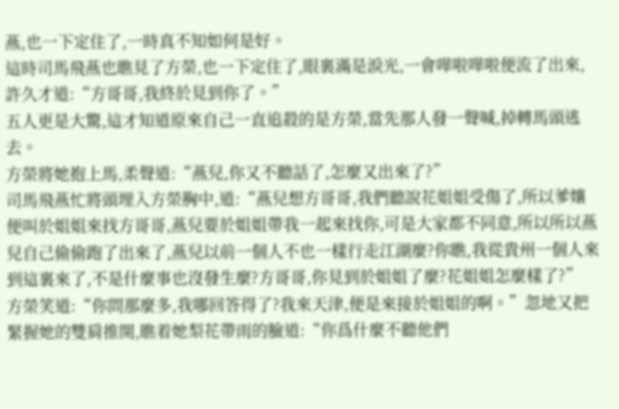燕,也一下定住了,一時真不知如何是好。
這時司馬飛燕也瞧見了方榮,也一下定住了,眼裏滿是淚光,一會嘩啦嘩啦便流了出來,許久才道:“方哥哥,我終於見到你了。”
五人更是大驚,這才知道原來自己一直追殺的是方榮,當先那人發一聲喊,掉轉馬頭逃去。
方榮將她抱上馬,柔聲道:“燕兒,你又不聽話了,怎麼又出來了?”
司馬飛燕忙將頭埋入方榮胸中,道:“燕兒想方哥哥,我們聽說花姐姐受傷了,所以爹孃便叫於姐姐來找方哥哥,燕兒要於姐姐帶我一起來找你,可是大家都不同意,所以所以燕兒自己偷偷跑了出來了,燕兒以前一個人不也一樣行走江湖麼?你瞧,我從貴州一個人來到這裏來了,不是什麼事也沒發生麼?方哥哥,你見到於姐姐了麼?花姐姐怎麼樣了?”
方榮笑道:“你問那麼多,我哪回答得了?我來天津,便是來接於姐姐的啊。”忽地又把緊握她的雙肩推開,瞧着她梨花帶雨的臉道:“你爲什麼不聽他們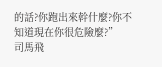的話?你跑出來幹什麼?你不知道現在你很危險麼?”
司馬飛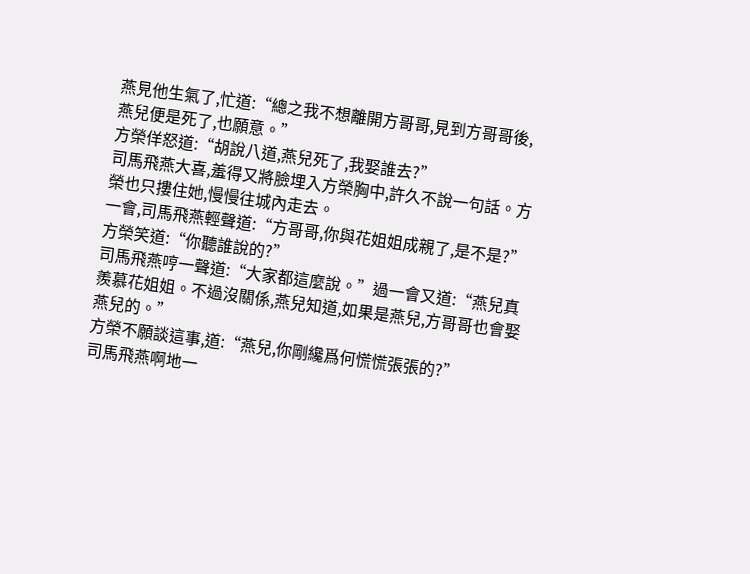燕見他生氣了,忙道:“總之我不想離開方哥哥,見到方哥哥後,燕兒便是死了,也願意。”
方榮佯怒道:“胡說八道,燕兒死了,我娶誰去?”
司馬飛燕大喜,羞得又將臉埋入方榮胸中,許久不說一句話。方榮也只摟住她,慢慢往城內走去。
一會,司馬飛燕輕聲道:“方哥哥,你與花姐姐成親了,是不是?”
方榮笑道:“你聽誰說的?”
司馬飛燕哼一聲道:“大家都這麼說。”過一會又道:“燕兒真羨慕花姐姐。不過沒關係,燕兒知道,如果是燕兒,方哥哥也會娶燕兒的。”
方榮不願談這事,道:“燕兒,你剛纔爲何慌慌張張的?”
司馬飛燕啊地一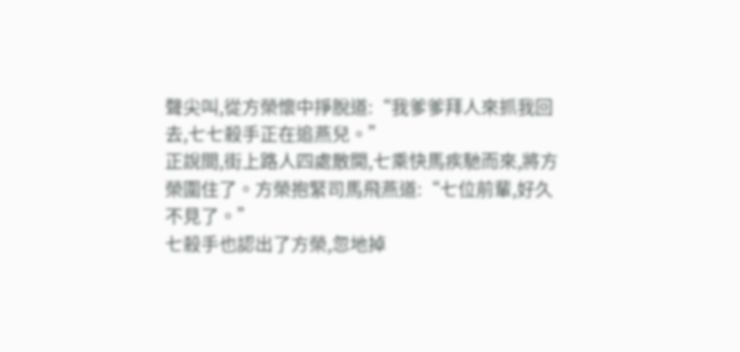聲尖叫,從方榮懷中掙脫道:“我爹爹拜人來抓我回去,七七殺手正在追燕兒。”
正說間,街上路人四處散開,七乘快馬疾馳而來,將方榮圍住了。方榮抱緊司馬飛燕道:“七位前輩,好久不見了。”
七殺手也認出了方榮,忽地掉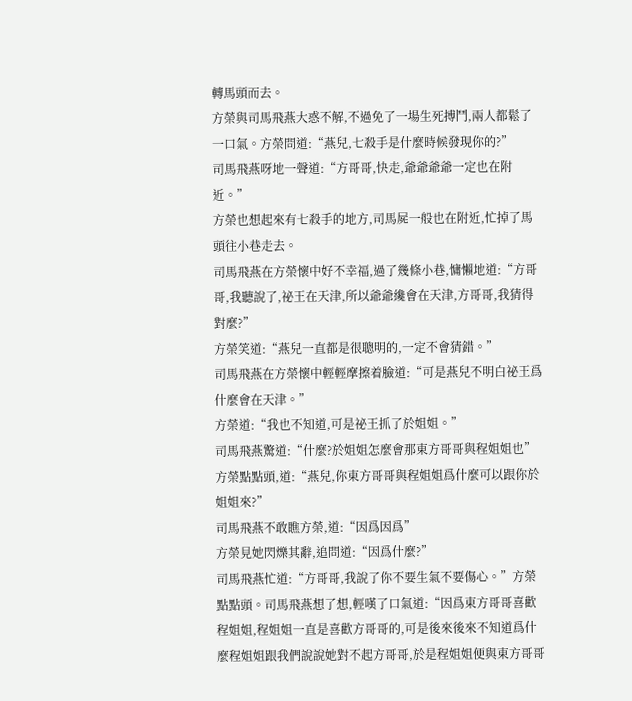轉馬頭而去。
方榮與司馬飛燕大惑不解,不過免了一場生死搏鬥,兩人都鬆了一口氣。方榮問道:“燕兒,七殺手是什麼時候發現你的?”
司馬飛燕呀地一聲道:“方哥哥,快走,爺爺爺爺一定也在附近。”
方榮也想起來有七殺手的地方,司馬屍一般也在附近,忙掉了馬頭往小巷走去。
司馬飛燕在方榮懷中好不幸福,過了幾條小巷,慵懶地道:“方哥哥,我聽說了,祕王在天津,所以爺爺纔會在天津,方哥哥,我猜得對麼?”
方榮笑道:“燕兒一直都是很聰明的,一定不會猜錯。”
司馬飛燕在方榮懷中輕輕摩擦着臉道:“可是燕兒不明白祕王爲什麼會在天津。”
方榮道:“我也不知道,可是祕王抓了於姐姐。”
司馬飛燕驚道:“什麼?於姐姐怎麼會那東方哥哥與程姐姐也”
方榮點點頭,道:“燕兒,你東方哥哥與程姐姐爲什麼可以跟你於姐姐來?”
司馬飛燕不敢瞧方榮,道:“因爲因爲”
方榮見她閃爍其辭,追問道:“因爲什麼?”
司馬飛燕忙道:“方哥哥,我說了你不要生氣不要傷心。”方榮點點頭。司馬飛燕想了想,輕嘆了口氣道:“因爲東方哥哥喜歡程姐姐,程姐姐一直是喜歡方哥哥的,可是後來後來不知道爲什麼程姐姐跟我們說說她對不起方哥哥,於是程姐姐便與東方哥哥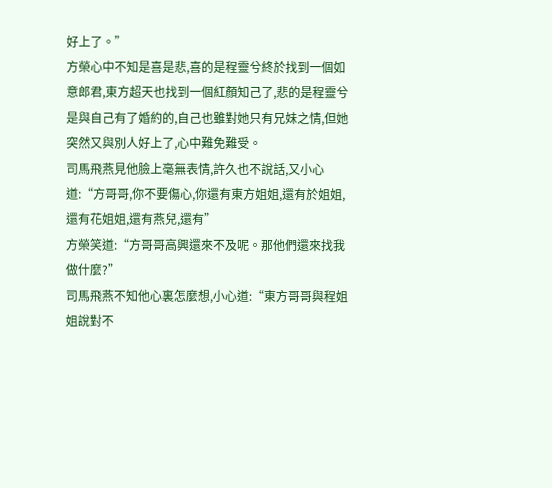好上了。”
方榮心中不知是喜是悲,喜的是程靈兮終於找到一個如意郎君,東方超天也找到一個紅顏知己了,悲的是程靈兮是與自己有了婚約的,自己也雖對她只有兄妹之情,但她突然又與別人好上了,心中難免難受。
司馬飛燕見他臉上毫無表情,許久也不說話,又小心道:“方哥哥,你不要傷心,你還有東方姐姐,還有於姐姐,還有花姐姐,還有燕兒,還有”
方榮笑道:“方哥哥高興還來不及呢。那他們還來找我做什麼?”
司馬飛燕不知他心裏怎麼想,小心道:“東方哥哥與程姐姐說對不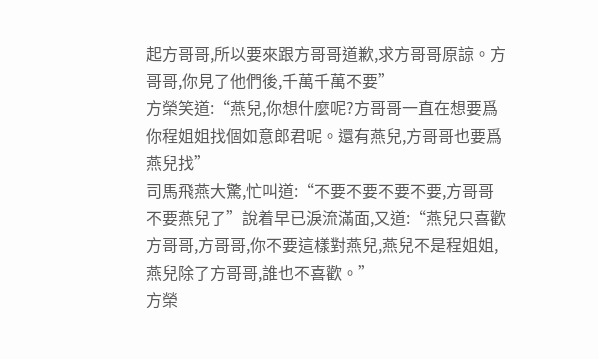起方哥哥,所以要來跟方哥哥道歉,求方哥哥原諒。方哥哥,你見了他們後,千萬千萬不要”
方榮笑道:“燕兒,你想什麼呢?方哥哥一直在想要爲你程姐姐找個如意郎君呢。還有燕兒,方哥哥也要爲燕兒找”
司馬飛燕大驚,忙叫道:“不要不要不要不要,方哥哥不要燕兒了”說着早已淚流滿面,又道:“燕兒只喜歡方哥哥,方哥哥,你不要這樣對燕兒,燕兒不是程姐姐,燕兒除了方哥哥,誰也不喜歡。”
方榮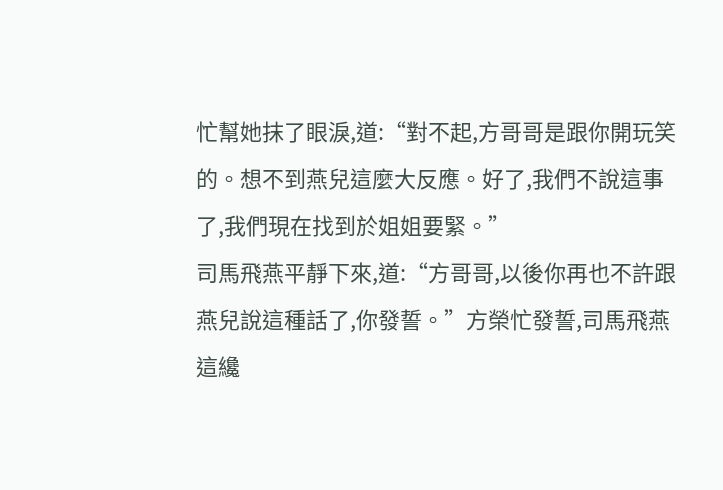忙幫她抹了眼淚,道:“對不起,方哥哥是跟你開玩笑的。想不到燕兒這麼大反應。好了,我們不說這事了,我們現在找到於姐姐要緊。”
司馬飛燕平靜下來,道:“方哥哥,以後你再也不許跟燕兒說這種話了,你發誓。”方榮忙發誓,司馬飛燕這纔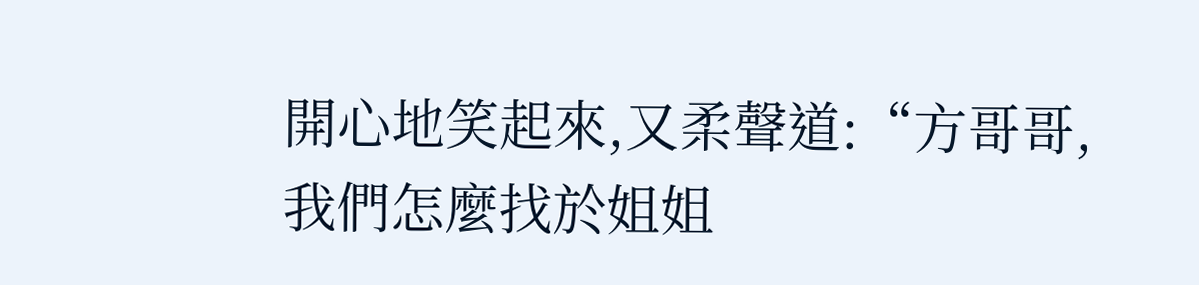開心地笑起來,又柔聲道:“方哥哥,我們怎麼找於姐姐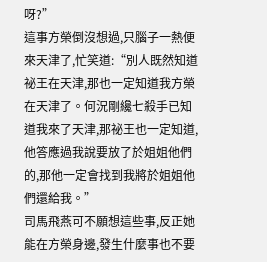呀?”
這事方榮倒沒想過,只腦子一熱便來天津了,忙笑道:“別人既然知道祕王在天津,那也一定知道我方榮在天津了。何況剛纔七殺手已知道我來了天津,那祕王也一定知道,他答應過我說要放了於姐姐他們的,那他一定會找到我將於姐姐他們還給我。”
司馬飛燕可不願想這些事,反正她能在方榮身邊,發生什麼事也不要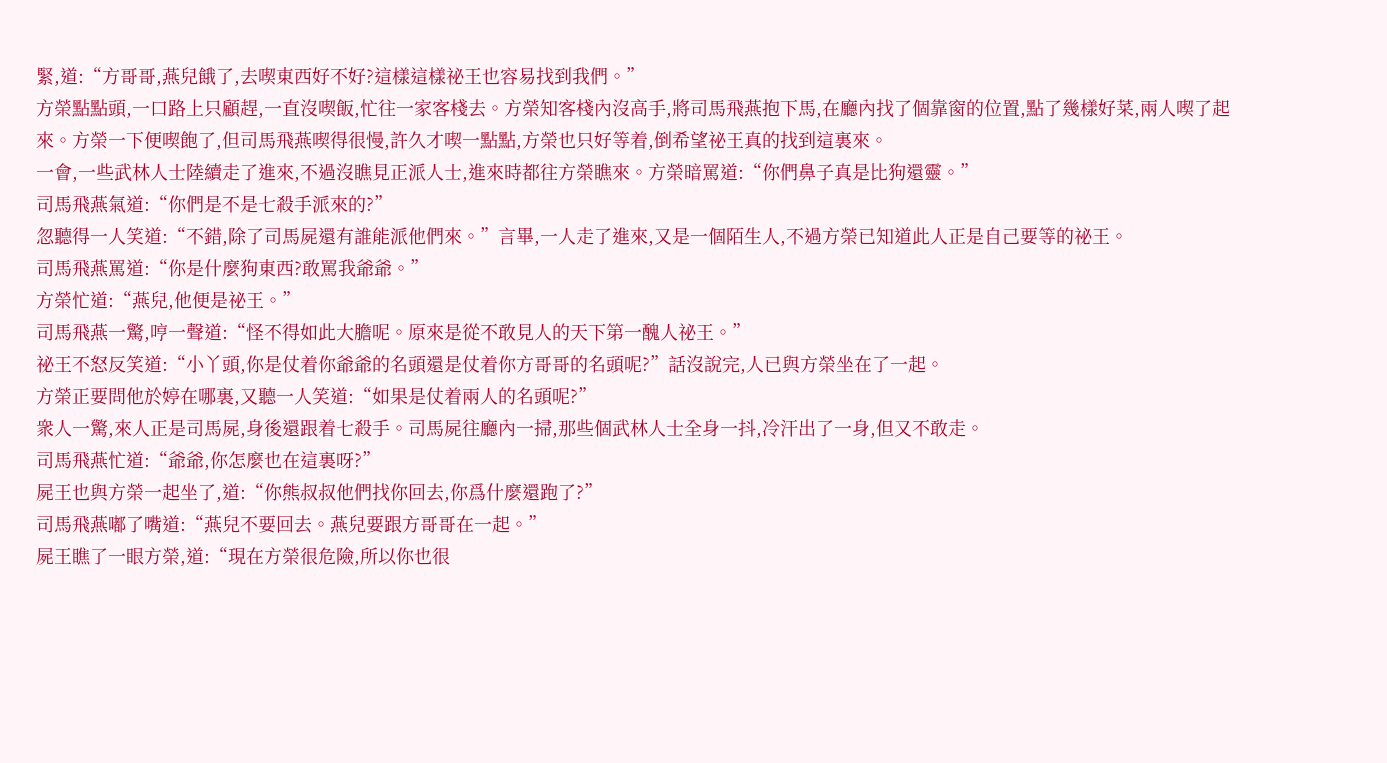緊,道:“方哥哥,燕兒餓了,去喫東西好不好?這樣這樣祕王也容易找到我們。”
方榮點點頭,一口路上只顧趕,一直沒喫飯,忙往一家客棧去。方榮知客棧內沒高手,將司馬飛燕抱下馬,在廳內找了個靠窗的位置,點了幾樣好菜,兩人喫了起來。方榮一下便喫飽了,但司馬飛燕喫得很慢,許久才喫一點點,方榮也只好等着,倒希望祕王真的找到這裏來。
一會,一些武林人士陸續走了進來,不過沒瞧見正派人士,進來時都往方榮瞧來。方榮暗罵道:“你們鼻子真是比狗還靈。”
司馬飛燕氣道:“你們是不是七殺手派來的?”
忽聽得一人笑道:“不錯,除了司馬屍還有誰能派他們來。”言畢,一人走了進來,又是一個陌生人,不過方榮已知道此人正是自己要等的祕王。
司馬飛燕罵道:“你是什麼狗東西?敢罵我爺爺。”
方榮忙道:“燕兒,他便是祕王。”
司馬飛燕一驚,哼一聲道:“怪不得如此大膽呢。原來是從不敢見人的天下第一醜人祕王。”
祕王不怒反笑道:“小丫頭,你是仗着你爺爺的名頭還是仗着你方哥哥的名頭呢?”話沒說完,人已與方榮坐在了一起。
方榮正要問他於婷在哪裏,又聽一人笑道:“如果是仗着兩人的名頭呢?”
衆人一驚,來人正是司馬屍,身後還跟着七殺手。司馬屍往廳內一掃,那些個武林人士全身一抖,冷汗出了一身,但又不敢走。
司馬飛燕忙道:“爺爺,你怎麼也在這裏呀?”
屍王也與方榮一起坐了,道:“你熊叔叔他們找你回去,你爲什麼還跑了?”
司馬飛燕嘟了嘴道:“燕兒不要回去。燕兒要跟方哥哥在一起。”
屍王瞧了一眼方榮,道:“現在方榮很危險,所以你也很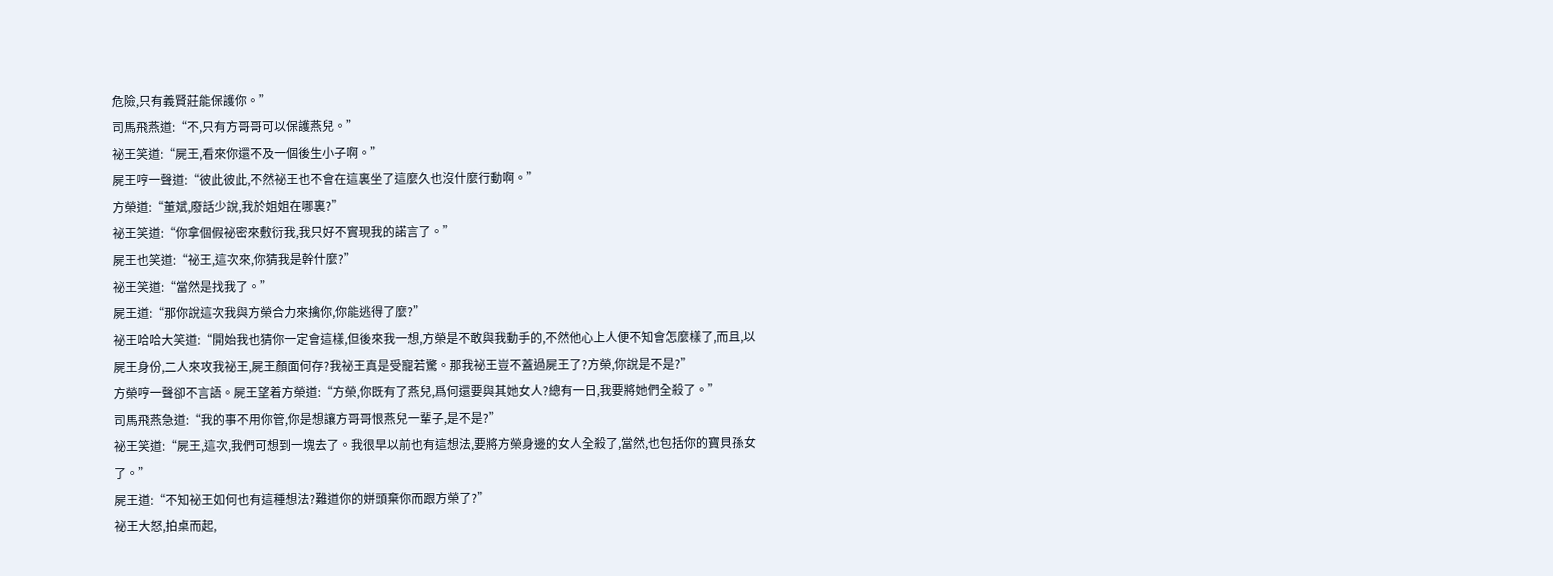危險,只有義賢莊能保護你。”
司馬飛燕道:“不,只有方哥哥可以保護燕兒。”
祕王笑道:“屍王,看來你還不及一個後生小子啊。”
屍王哼一聲道:“彼此彼此,不然祕王也不會在這裏坐了這麼久也沒什麼行動啊。”
方榮道:“董斌,廢話少說,我於姐姐在哪裏?”
祕王笑道:“你拿個假祕密來敷衍我,我只好不實現我的諾言了。”
屍王也笑道:“祕王,這次來,你猜我是幹什麼?”
祕王笑道:“當然是找我了。”
屍王道:“那你說這次我與方榮合力來擒你,你能逃得了麼?”
祕王哈哈大笑道:“開始我也猜你一定會這樣,但後來我一想,方榮是不敢與我動手的,不然他心上人便不知會怎麼樣了,而且,以屍王身份,二人來攻我祕王,屍王顏面何存?我祕王真是受寵若驚。那我祕王豈不蓋過屍王了?方榮,你說是不是?”
方榮哼一聲卻不言語。屍王望着方榮道:“方榮,你既有了燕兒,爲何還要與其她女人?總有一日,我要將她們全殺了。”
司馬飛燕急道:“我的事不用你管,你是想讓方哥哥恨燕兒一輩子,是不是?”
祕王笑道:“屍王,這次,我們可想到一塊去了。我很早以前也有這想法,要將方榮身邊的女人全殺了,當然,也包括你的寶貝孫女了。”
屍王道:“不知祕王如何也有這種想法?難道你的姘頭棄你而跟方榮了?”
祕王大怒,拍桌而起,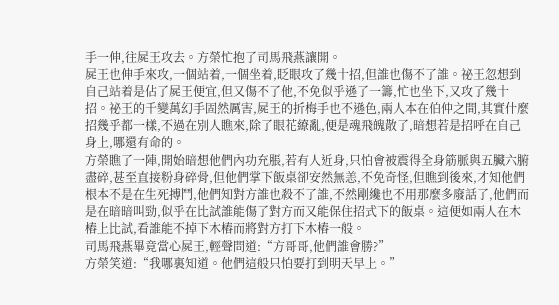手一伸,往屍王攻去。方榮忙抱了司馬飛燕讓開。
屍王也伸手來攻,一個站着,一個坐着,眨眼攻了幾十招,但誰也傷不了誰。祕王忽想到自己站着是佔了屍王便宜,但又傷不了他,不免似乎遜了一籌,忙也坐下,又攻了幾十招。祕王的千變萬幻手固然厲害,屍王的折梅手也不遜色,兩人本在伯仲之間,其實什麼招幾乎都一樣,不過在別人瞧來,除了眼花繚亂,便是魂飛魄散了,暗想若是招呼在自己身上,哪還有命的。
方榮瞧了一陣,開始暗想他們內功充脹,若有人近身,只怕會被震得全身筋脈與五臟六腑盡碎,甚至直接粉身碎骨,但他們掌下飯桌卻安然無恙,不免奇怪,但瞧到後來,才知他們根本不是在生死搏鬥,他們知對方誰也殺不了誰,不然剛纔也不用那麼多廢話了,他們而是在暗暗叫勁,似乎在比試誰能傷了對方而又能保住招式下的飯桌。這便如兩人在木樁上比試,看誰能不掉下木樁而將對方打下木樁一般。
司馬飛燕畢竟當心屍王,輕聲問道:“方哥哥,他們誰會勝?”
方榮笑道:“我哪裏知道。他們這般只怕要打到明天早上。”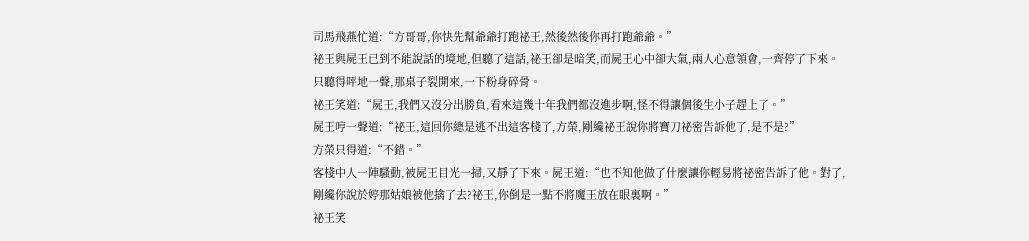司馬飛燕忙道:“方哥哥,你快先幫爺爺打跑祕王,然後然後你再打跑爺爺。”
祕王與屍王已到不能說話的境地,但聽了這話,祕王卻是暗笑,而屍王心中卻大氣,兩人心意領會,一齊停了下來。只聽得呯地一聲,那桌子裂開來,一下粉身碎骨。
祕王笑道:“屍王,我們又沒分出勝負,看來這幾十年我們都沒進步啊,怪不得讓個後生小子趕上了。”
屍王哼一聲道:“祕王,這回你總是逃不出這客棧了,方榮,剛纔祕王說你將寶刀祕密告訴他了,是不是?”
方榮只得道:“不錯。”
客棧中人一陣騷動,被屍王目光一掃,又靜了下來。屍王道:“也不知他做了什麼讓你輕易將祕密告訴了他。對了,剛纔你說於婷那姑娘被他擒了去?祕王,你倒是一點不將魔王放在眼裏啊。”
祕王笑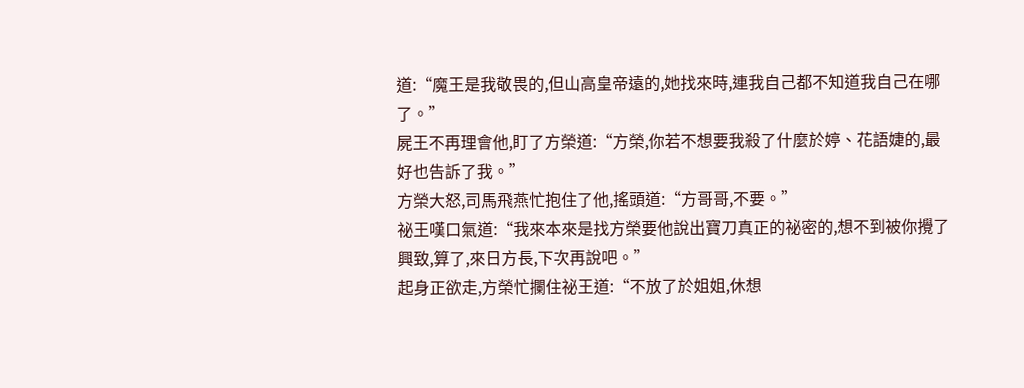道:“魔王是我敬畏的,但山高皇帝遠的,她找來時,連我自己都不知道我自己在哪了。”
屍王不再理會他,盯了方榮道:“方榮,你若不想要我殺了什麼於婷、花語婕的,最好也告訴了我。”
方榮大怒,司馬飛燕忙抱住了他,搖頭道:“方哥哥,不要。”
祕王嘆口氣道:“我來本來是找方榮要他說出寶刀真正的祕密的,想不到被你攪了興致,算了,來日方長,下次再說吧。”
起身正欲走,方榮忙攔住祕王道:“不放了於姐姐,休想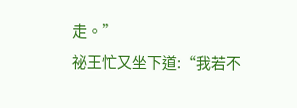走。”
祕王忙又坐下道:“我若不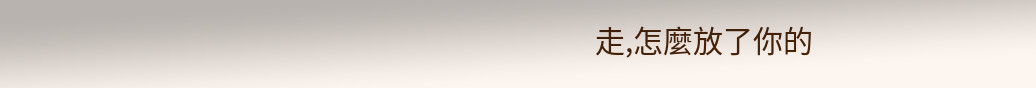走,怎麼放了你的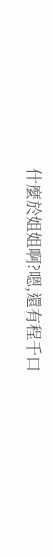什麼於姐姐啊?嗯,還有程千口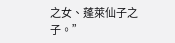之女、蓬萊仙子之子。”